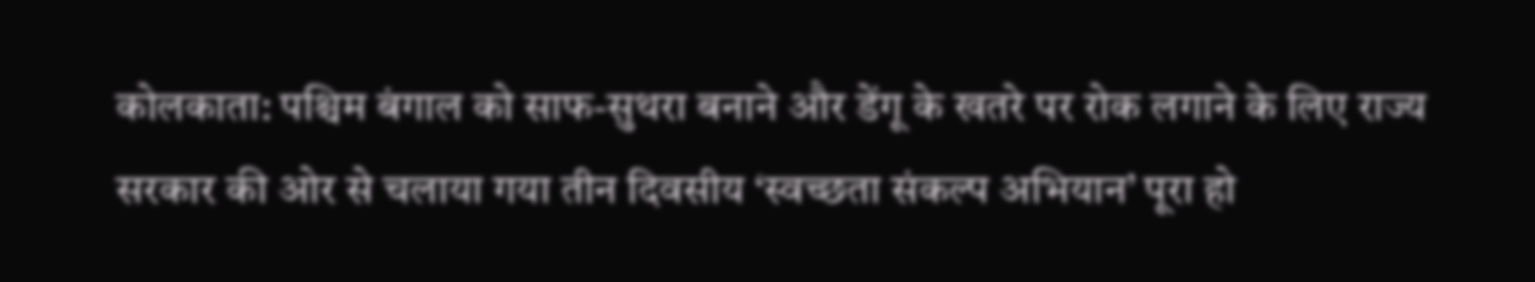कोलकाता: पश्चिम बंगाल को साफ-सुथरा बनाने और डेंगू के खतरे पर रोक लगाने के लिए राज्य सरकार की ओर से चलाया गया तीन दिवसीय ‘स्वच्छता संकल्प अभियान’ पूरा हो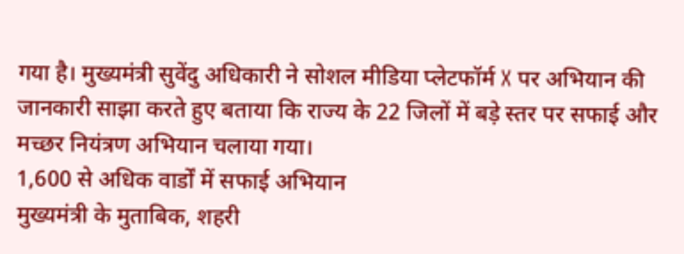गया है। मुख्यमंत्री सुवेंदु अधिकारी ने सोशल मीडिया प्लेटफॉर्म X पर अभियान की जानकारी साझा करते हुए बताया कि राज्य के 22 जिलों में बड़े स्तर पर सफाई और मच्छर नियंत्रण अभियान चलाया गया।
1,600 से अधिक वार्डों में सफाई अभियान
मुख्यमंत्री के मुताबिक, शहरी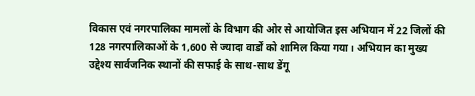विकास एवं नगरपालिका मामलों के विभाग की ओर से आयोजित इस अभियान में 22 जिलों की 128 नगरपालिकाओं के 1,600 से ज्यादा वार्डों को शामिल किया गया। अभियान का मुख्य उद्देश्य सार्वजनिक स्थानों की सफाई के साथ-साथ डेंगू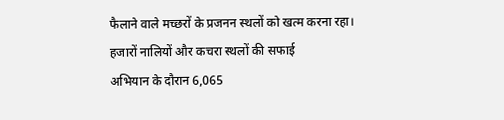फैलाने वाले मच्छरों के प्रजनन स्थलों को खत्म करना रहा।
हजारों नालियों और कचरा स्थलों की सफाई
अभियान के दौरान 6,065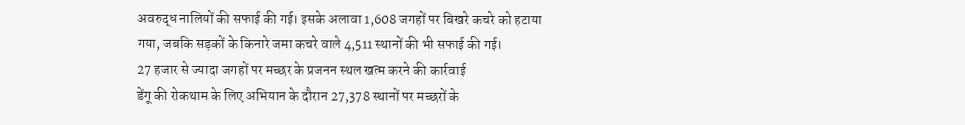अवरुद्ध नालियों की सफाई की गई। इसके अलावा 1,608 जगहों पर बिखरे कचरे को हटाया गया, जबकि सड़कों के किनारे जमा कचरे वाले 4,511 स्थानों की भी सफाई की गई।
27 हजार से ज्यादा जगहों पर मच्छर के प्रजनन स्थल खत्म करने की कार्रवाई
डेंगू की रोकथाम के लिए अभियान के दौरान 27,378 स्थानों पर मच्छरों के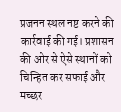प्रजनन स्थल नष्ट करने की कार्रवाई की गई। प्रशासन की ओर से ऐसे स्थानों को चिन्हित कर सफाई और मच्छर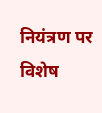नियंत्रण पर विशेष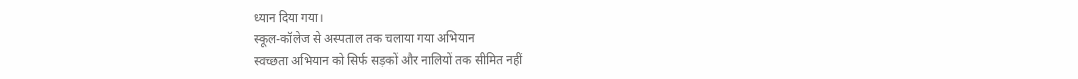ध्यान दिया गया।
स्कूल-कॉलेज से अस्पताल तक चलाया गया अभियान
स्वच्छता अभियान को सिर्फ सड़कों और नालियों तक सीमित नहीं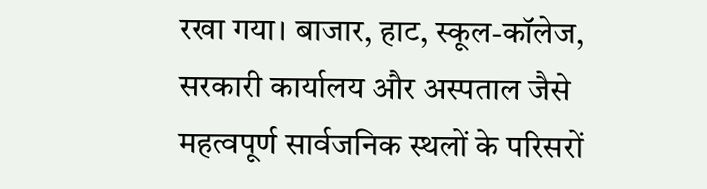रखा गया। बाजार, हाट, स्कूल-कॉलेज, सरकारी कार्यालय और अस्पताल जैसे महत्वपूर्ण सार्वजनिक स्थलों के परिसरों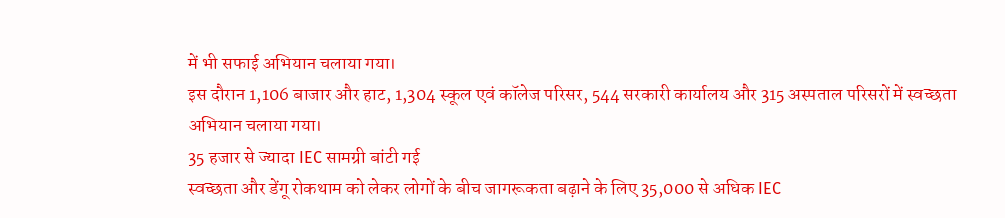में भी सफाई अभियान चलाया गया।
इस दौरान 1,106 बाजार और हाट, 1,304 स्कूल एवं कॉलेज परिसर, 544 सरकारी कार्यालय और 315 अस्पताल परिसरों में स्वच्छता अभियान चलाया गया।
35 हजार से ज्यादा IEC सामग्री बांटी गई
स्वच्छता और डेंगू रोकथाम को लेकर लोगों के बीच जागरूकता बढ़ाने के लिए 35,000 से अधिक IEC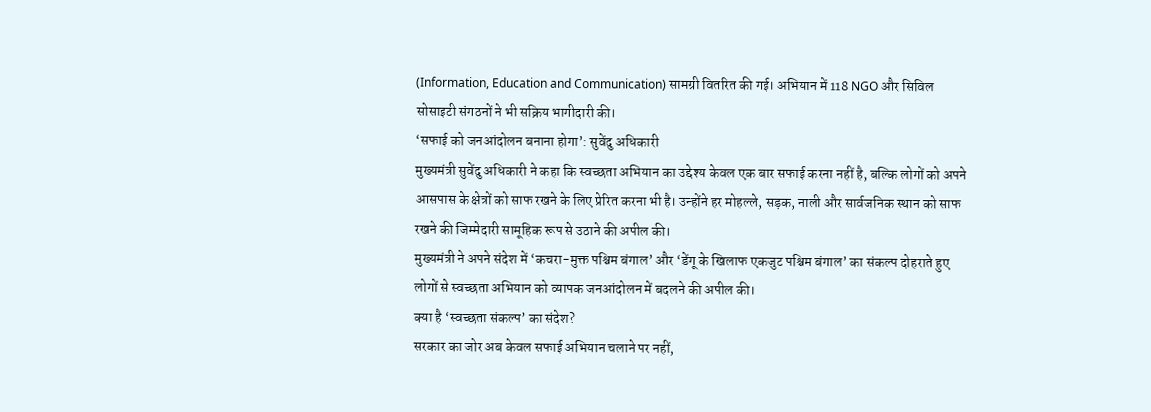(Information, Education and Communication) सामग्री वितरित की गई। अभियान में 118 NGO और सिविल सोसाइटी संगठनों ने भी सक्रिय भागीदारी की।
‘सफाई को जनआंदोलन बनाना होगा’: सुवेंदु अधिकारी
मुख्यमंत्री सुवेंदु अधिकारी ने कहा कि स्वच्छता अभियान का उद्देश्य केवल एक बार सफाई करना नहीं है, बल्कि लोगों को अपने आसपास के क्षेत्रों को साफ रखने के लिए प्रेरित करना भी है। उन्होंने हर मोहल्ले, सड़क, नाली और सार्वजनिक स्थान को साफ रखने की जिम्मेदारी सामूहिक रूप से उठाने की अपील की।
मुख्यमंत्री ने अपने संदेश में ‘कचरा-मुक्त पश्चिम बंगाल’ और ‘डेंगू के खिलाफ एकजुट पश्चिम बंगाल’ का संकल्प दोहराते हुए लोगों से स्वच्छता अभियान को व्यापक जनआंदोलन में बदलने की अपील की।
क्या है ‘स्वच्छता संकल्प’ का संदेश?
सरकार का जोर अब केवल सफाई अभियान चलाने पर नहीं,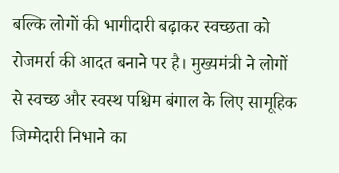बल्कि लोगों की भागीदारी बढ़ाकर स्वच्छता को रोजमर्रा की आदत बनाने पर है। मुख्यमंत्री ने लोगों से स्वच्छ और स्वस्थ पश्चिम बंगाल के लिए सामूहिक जिम्मेदारी निभाने का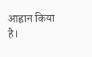आह्वान किया है।